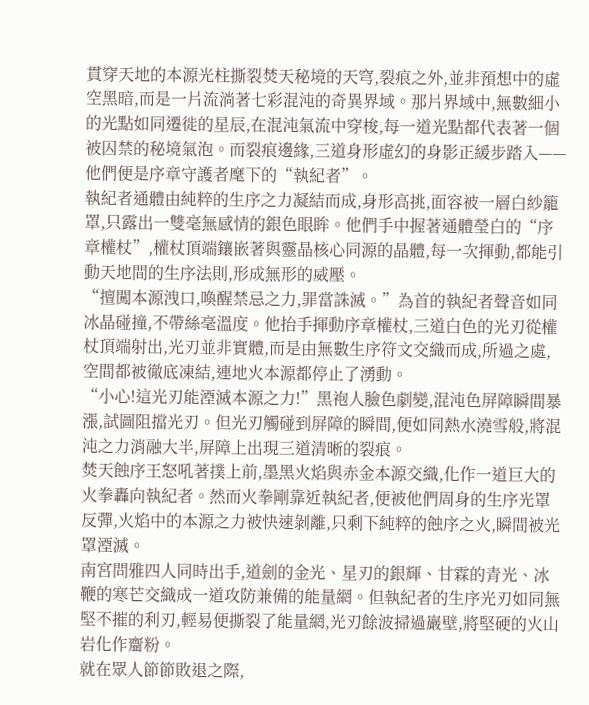貫穿天地的本源光柱撕裂焚天秘境的天穹,裂痕之外,並非預想中的虛空黑暗,而是一片流淌著七彩混沌的奇異界域。那片界域中,無數細小的光點如同遷徙的星辰,在混沌氣流中穿梭,每一道光點都代表著一個被囚禁的秘境氣泡。而裂痕邊緣,三道身形虛幻的身影正緩步踏入——他們便是序章守護者麾下的“執紀者”。
執紀者通體由純粹的生序之力凝結而成,身形高挑,面容被一層白紗籠罩,只露出一雙毫無感情的銀色眼眸。他們手中握著通體瑩白的“序章權杖”,權杖頂端鑲嵌著與靈晶核心同源的晶體,每一次揮動,都能引動天地間的生序法則,形成無形的威壓。
“擅闖本源洩口,喚醒禁忌之力,罪當誅滅。”為首的執紀者聲音如同冰晶碰撞,不帶絲毫溫度。他抬手揮動序章權杖,三道白色的光刃從權杖頂端射出,光刃並非實體,而是由無數生序符文交織而成,所過之處,空間都被徹底凍結,連地火本源都停止了湧動。
“小心!這光刃能湮滅本源之力!”黑袍人臉色劇變,混沌色屏障瞬間暴漲,試圖阻擋光刃。但光刃觸碰到屏障的瞬間,便如同熱水澆雪般,將混沌之力消融大半,屏障上出現三道清晰的裂痕。
焚天蝕序王怒吼著撲上前,墨黑火焰與赤金本源交織,化作一道巨大的火拳轟向執紀者。然而火拳剛靠近執紀者,便被他們周身的生序光罩反彈,火焰中的本源之力被快速剝離,只剩下純粹的蝕序之火,瞬間被光罩湮滅。
南宮問雅四人同時出手,道劍的金光、星刃的銀輝、甘霖的青光、冰鞭的寒芒交織成一道攻防兼備的能量網。但執紀者的生序光刃如同無堅不摧的利刃,輕易便撕裂了能量網,光刃餘波掃過巖壁,將堅硬的火山岩化作齏粉。
就在眾人節節敗退之際,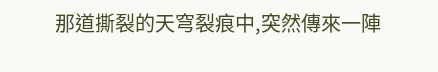那道撕裂的天穹裂痕中,突然傳來一陣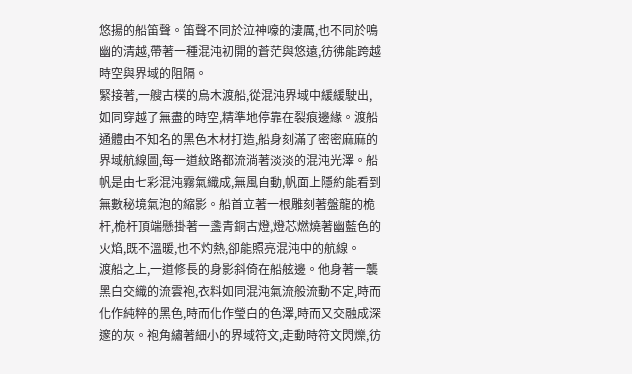悠揚的船笛聲。笛聲不同於泣神嚎的淒厲,也不同於鳴幽的清越,帶著一種混沌初開的蒼茫與悠遠,彷彿能跨越時空與界域的阻隔。
緊接著,一艘古樸的烏木渡船,從混沌界域中緩緩駛出,如同穿越了無盡的時空,精準地停靠在裂痕邊緣。渡船通體由不知名的黑色木材打造,船身刻滿了密密麻麻的界域航線圖,每一道紋路都流淌著淡淡的混沌光澤。船帆是由七彩混沌霧氣織成,無風自動,帆面上隱約能看到無數秘境氣泡的縮影。船首立著一根雕刻著盤龍的桅杆,桅杆頂端懸掛著一盞青銅古燈,燈芯燃燒著幽藍色的火焰,既不溫暖,也不灼熱,卻能照亮混沌中的航線。
渡船之上,一道修長的身影斜倚在船舷邊。他身著一襲黑白交織的流雲袍,衣料如同混沌氣流般流動不定,時而化作純粹的黑色,時而化作瑩白的色澤,時而又交融成深邃的灰。袍角繡著細小的界域符文,走動時符文閃爍,彷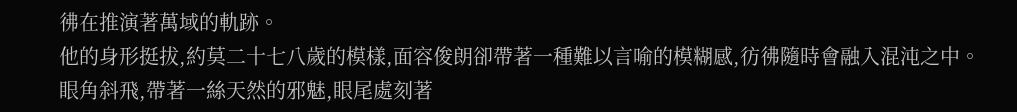彿在推演著萬域的軌跡。
他的身形挺拔,約莫二十七八歲的模樣,面容俊朗卻帶著一種難以言喻的模糊感,彷彿隨時會融入混沌之中。眼角斜飛,帶著一絲天然的邪魅,眼尾處刻著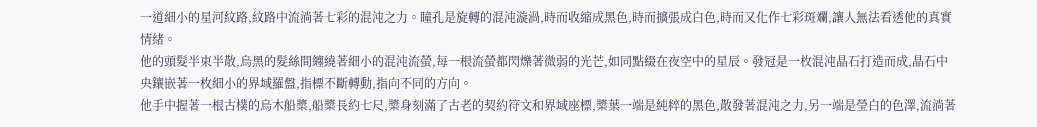一道細小的星河紋路,紋路中流淌著七彩的混沌之力。瞳孔是旋轉的混沌漩渦,時而收縮成黑色,時而擴張成白色,時而又化作七彩斑斕,讓人無法看透他的真實情緒。
他的頭髮半束半散,烏黑的髮絲間纏繞著細小的混沌流螢,每一根流螢都閃爍著微弱的光芒,如同點綴在夜空中的星辰。發冠是一枚混沌晶石打造而成,晶石中央鑲嵌著一枚細小的界域羅盤,指標不斷轉動,指向不同的方向。
他手中握著一根古樸的烏木船槳,船槳長約七尺,槳身刻滿了古老的契約符文和界域座標,槳葉一端是純粹的黑色,散發著混沌之力,另一端是瑩白的色澤,流淌著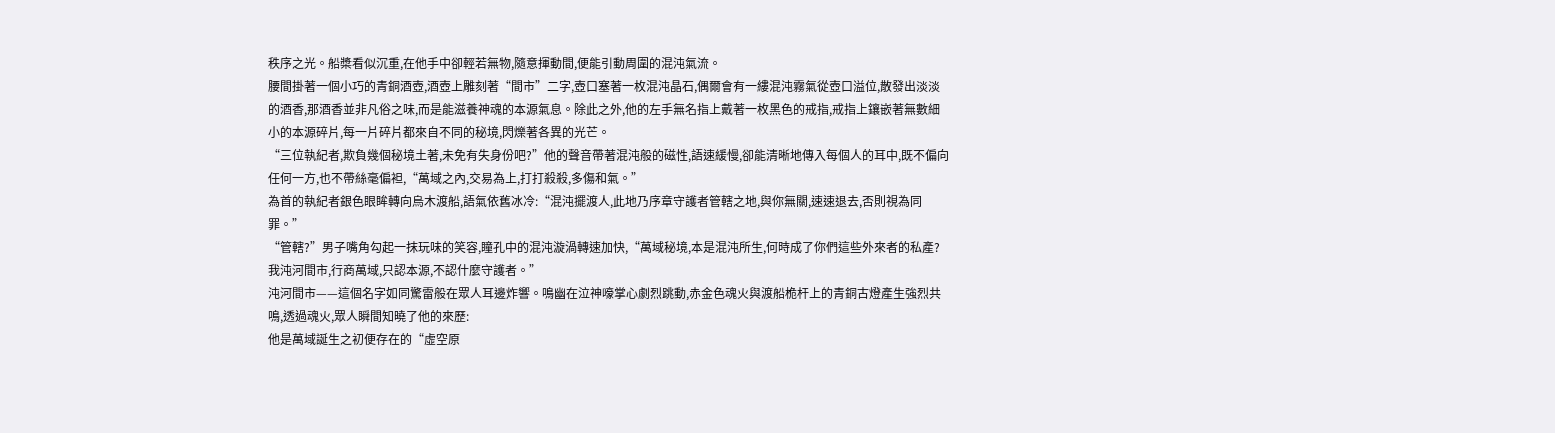秩序之光。船槳看似沉重,在他手中卻輕若無物,隨意揮動間,便能引動周圍的混沌氣流。
腰間掛著一個小巧的青銅酒壺,酒壺上雕刻著“間市”二字,壺口塞著一枚混沌晶石,偶爾會有一縷混沌霧氣從壺口溢位,散發出淡淡的酒香,那酒香並非凡俗之味,而是能滋養神魂的本源氣息。除此之外,他的左手無名指上戴著一枚黑色的戒指,戒指上鑲嵌著無數細小的本源碎片,每一片碎片都來自不同的秘境,閃爍著各異的光芒。
“三位執紀者,欺負幾個秘境土著,未免有失身份吧?”他的聲音帶著混沌般的磁性,語速緩慢,卻能清晰地傳入每個人的耳中,既不偏向任何一方,也不帶絲毫偏袒,“萬域之內,交易為上,打打殺殺,多傷和氣。”
為首的執紀者銀色眼眸轉向烏木渡船,語氣依舊冰冷:“混沌擺渡人,此地乃序章守護者管轄之地,與你無關,速速退去,否則視為同罪。”
“管轄?”男子嘴角勾起一抹玩味的笑容,瞳孔中的混沌漩渦轉速加快,“萬域秘境,本是混沌所生,何時成了你們這些外來者的私產?我沌河間市,行商萬域,只認本源,不認什麼守護者。”
沌河間市——這個名字如同驚雷般在眾人耳邊炸響。鳴幽在泣神嚎掌心劇烈跳動,赤金色魂火與渡船桅杆上的青銅古燈產生強烈共鳴,透過魂火,眾人瞬間知曉了他的來歷:
他是萬域誕生之初便存在的“虛空原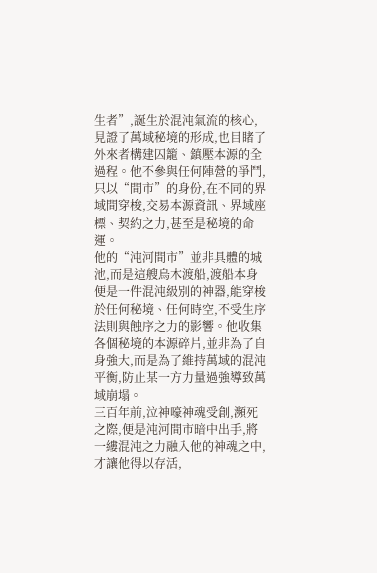生者”,誕生於混沌氣流的核心,見證了萬域秘境的形成,也目睹了外來者構建囚籠、鎮壓本源的全過程。他不參與任何陣營的爭鬥,只以“間市”的身份,在不同的界域間穿梭,交易本源資訊、界域座標、契約之力,甚至是秘境的命運。
他的“沌河間市”並非具體的城池,而是這艘烏木渡船,渡船本身便是一件混沌級別的神器,能穿梭於任何秘境、任何時空,不受生序法則與蝕序之力的影響。他收集各個秘境的本源碎片,並非為了自身強大,而是為了維持萬域的混沌平衡,防止某一方力量過強導致萬域崩塌。
三百年前,泣神嚎神魂受創,瀕死之際,便是沌河間市暗中出手,將一縷混沌之力融入他的神魂之中,才讓他得以存活,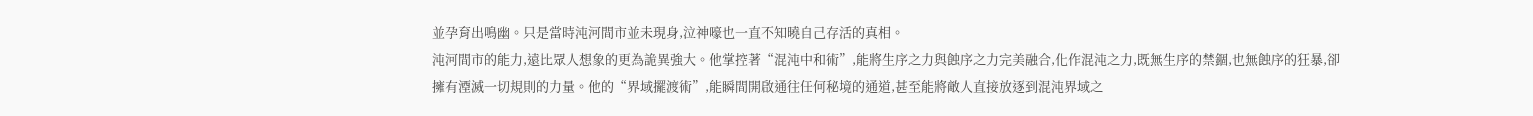並孕育出鳴幽。只是當時沌河間市並未現身,泣神嚎也一直不知曉自己存活的真相。
沌河間市的能力,遠比眾人想象的更為詭異強大。他掌控著“混沌中和術”,能將生序之力與蝕序之力完美融合,化作混沌之力,既無生序的禁錮,也無蝕序的狂暴,卻擁有湮滅一切規則的力量。他的“界域擺渡術”,能瞬間開啟通往任何秘境的通道,甚至能將敵人直接放逐到混沌界域之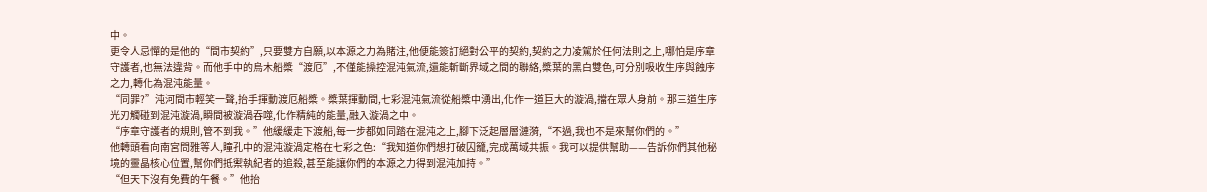中。
更令人忌憚的是他的“間市契約”,只要雙方自願,以本源之力為賭注,他便能簽訂絕對公平的契約,契約之力凌駕於任何法則之上,哪怕是序章守護者,也無法違背。而他手中的烏木船槳“渡厄”,不僅能操控混沌氣流,還能斬斷界域之間的聯絡,槳葉的黑白雙色,可分別吸收生序與蝕序之力,轉化為混沌能量。
“同罪?”沌河間市輕笑一聲,抬手揮動渡厄船槳。槳葉揮動間,七彩混沌氣流從船槳中湧出,化作一道巨大的漩渦,擋在眾人身前。那三道生序光刃觸碰到混沌漩渦,瞬間被漩渦吞噬,化作精純的能量,融入漩渦之中。
“序章守護者的規則,管不到我。”他緩緩走下渡船,每一步都如同踏在混沌之上,腳下泛起層層漣漪,“不過,我也不是來幫你們的。”
他轉頭看向南宮問雅等人,瞳孔中的混沌漩渦定格在七彩之色:“我知道你們想打破囚籠,完成萬域共振。我可以提供幫助——告訴你們其他秘境的靈晶核心位置,幫你們抵禦執紀者的追殺,甚至能讓你們的本源之力得到混沌加持。”
“但天下沒有免費的午餐。”他抬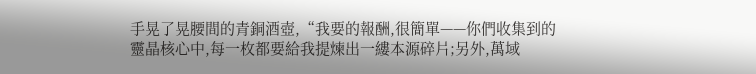手晃了晃腰間的青銅酒壺,“我要的報酬,很簡單——你們收集到的靈晶核心中,每一枚都要給我提煉出一縷本源碎片;另外,萬域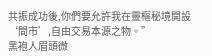共振成功後,你們要允許我在靈樞秘境開設‘間市’,自由交易本源之物。”
黑袍人眉頭微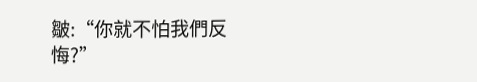皺:“你就不怕我們反悔?”